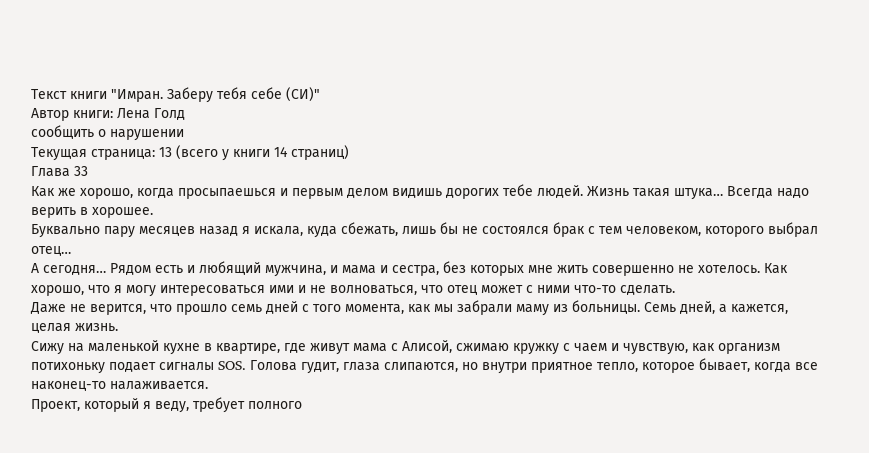Текст книги "Имран. Заберу тебя себе (СИ)"
Автор книги: Лена Голд
сообщить о нарушении
Текущая страница: 13 (всего у книги 14 страниц)
Глава 33
Как же хорошо, когда просыпаешься и первым делом видишь дорогих тебе людей. Жизнь такая штука… Всегда надо верить в хорошее.
Буквально пару месяцев назад я искала, куда сбежать, лишь бы не состоялся брак с тем человеком, которого выбрал отец…
А сегодня… Рядом есть и любящий мужчина, и мама и сестра, без которых мне жить совершенно не хотелось. Как хорошо, что я могу интересоваться ими и не волноваться, что отец может с ними что-то сделать.
Даже не верится, что прошло семь дней с того момента, как мы забрали маму из больницы. Семь дней, а кажется, целая жизнь.
Сижу на маленькой кухне в квартире, где живут мама с Алисой, сжимаю кружку с чаем и чувствую, как организм потихоньку подает сигналы SOS. Голова гудит, глаза слипаются, но внутри приятное тепло, которое бывает, когда все наконец-то налаживается.
Проект, который я веду, требует полного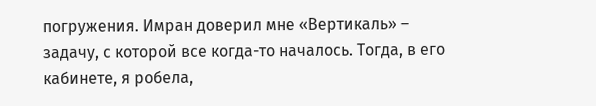погружения. Имран доверил мне «Вертикаль» – задачу, с которой все когда-то началось. Тогда, в его кабинете, я робела,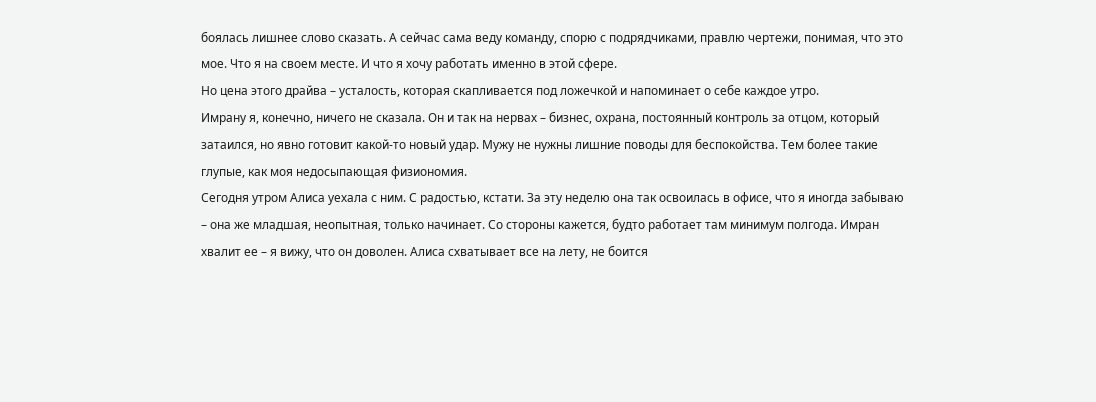боялась лишнее слово сказать. А сейчас сама веду команду, спорю с подрядчиками, правлю чертежи, понимая, что это мое. Что я на своем месте. И что я хочу работать именно в этой сфере.
Но цена этого драйва – усталость, которая скапливается под ложечкой и напоминает о себе каждое утро.
Имрану я, конечно, ничего не сказала. Он и так на нервах – бизнес, охрана, постоянный контроль за отцом, который затаился, но явно готовит какой-то новый удар. Мужу не нужны лишние поводы для беспокойства. Тем более такие глупые, как моя недосыпающая физиономия.
Сегодня утром Алиса уехала с ним. С радостью, кстати. За эту неделю она так освоилась в офисе, что я иногда забываю – она же младшая, неопытная, только начинает. Со стороны кажется, будто работает там минимум полгода. Имран хвалит ее – я вижу, что он доволен. Алиса схватывает все на лету, не боится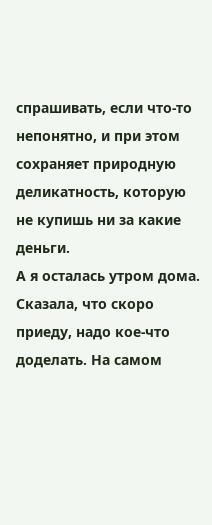спрашивать, если что-то непонятно, и при этом сохраняет природную деликатность, которую не купишь ни за какие деньги.
А я осталась утром дома. Сказала, что скоро приеду, надо кое-что доделать. На самом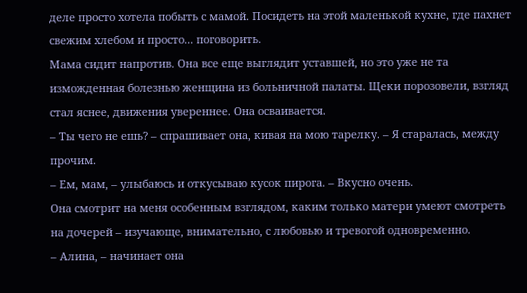деле просто хотела побыть с мамой. Посидеть на этой маленькой кухне, где пахнет свежим хлебом и просто... поговорить.
Мама сидит напротив. Она все еще выглядит уставшей, но это уже не та изможденная болезнью женщина из больничной палаты. Щеки порозовели, взгляд стал яснее, движения увереннее. Она осваивается.
– Ты чего не ешь? – спрашивает она, кивая на мою тарелку. – Я старалась, между прочим.
– Ем, мам, – улыбаюсь и откусываю кусок пирога. – Вкусно очень.
Она смотрит на меня особенным взглядом, каким только матери умеют смотреть на дочерей – изучающе, внимательно, с любовью и тревогой одновременно.
– Алина, – начинает она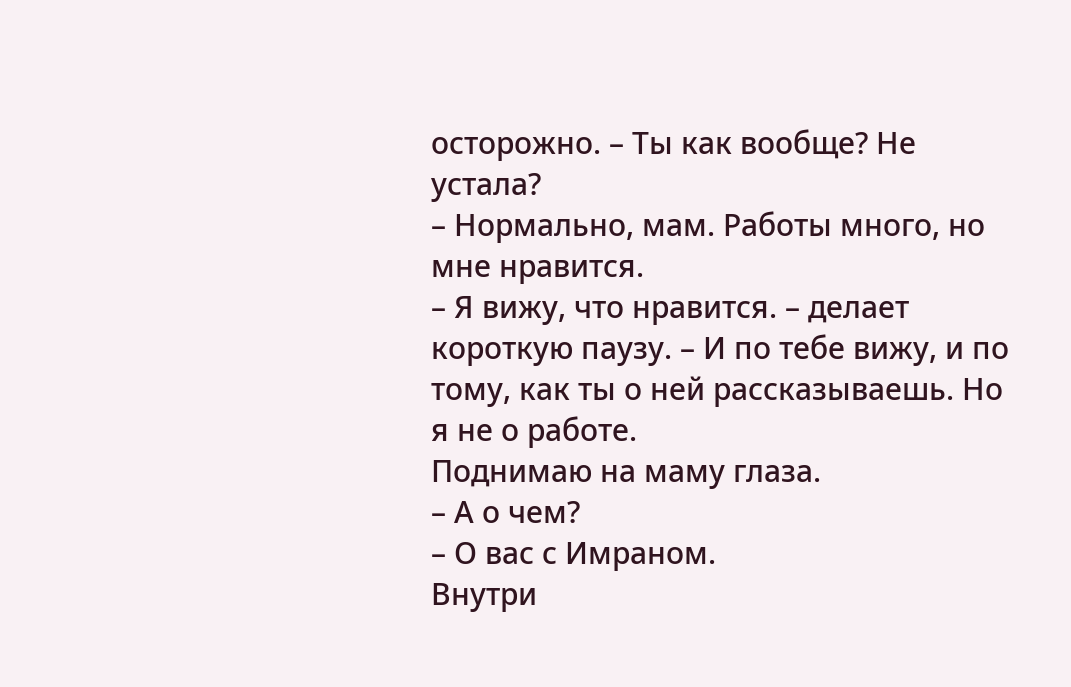осторожно. – Ты как вообще? Не устала?
– Нормально, мам. Работы много, но мне нравится.
– Я вижу, что нравится. – делает короткую паузу. – И по тебе вижу, и по тому, как ты о ней рассказываешь. Но я не о работе.
Поднимаю на маму глаза.
– А о чем?
– О вас с Имраном.
Внутри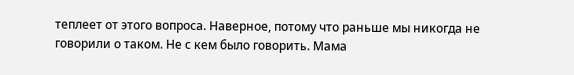теплеет от этого вопроса. Наверное, потому что раньше мы никогда не говорили о таком. Не с кем было говорить. Мама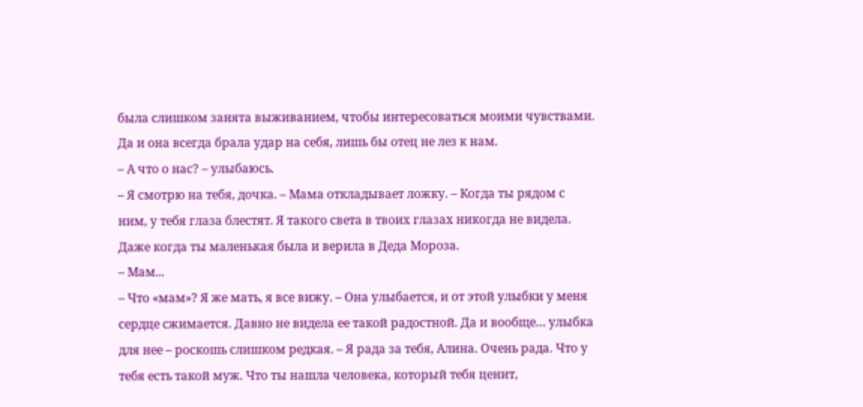была слишком занята выживанием, чтобы интересоваться моими чувствами. Да и она всегда брала удар на себя, лишь бы отец не лез к нам.
– А что о нас? – улыбаюсь.
– Я смотрю на тебя, дочка. – Мама откладывает ложку. – Когда ты рядом с ним, у тебя глаза блестят. Я такого света в твоих глазах никогда не видела. Даже когда ты маленькая была и верила в Деда Мороза.
– Мам...
– Что «мам»? Я же мать, я все вижу. – Она улыбается, и от этой улыбки у меня сердце сжимается. Давно не видела ее такой радостной. Да и вообще… улыбка для нее – роскошь слишком редкая. – Я рада за тебя, Алина. Очень рада. Что у тебя есть такой муж. Что ты нашла человека, который тебя ценит,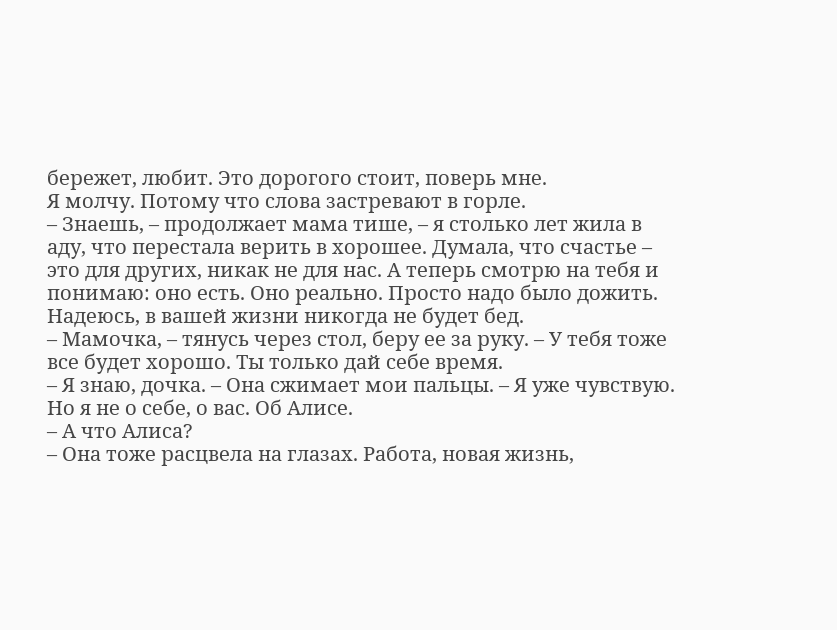бережет, любит. Это дорогого стоит, поверь мне.
Я молчу. Потому что слова застревают в горле.
– Знаешь, – продолжает мама тише, – я столько лет жила в аду, что перестала верить в хорошее. Думала, что счастье – это для других, никак не для нас. А теперь смотрю на тебя и понимаю: оно есть. Оно реально. Просто надо было дожить. Надеюсь, в вашей жизни никогда не будет бед.
– Мамочка, – тянусь через стол, беру ее за руку. – У тебя тоже все будет хорошо. Ты только дай себе время.
– Я знаю, дочка. – Она сжимает мои пальцы. – Я уже чувствую. Но я не о себе, о вас. Об Алисе.
– А что Алиса?
– Она тоже расцвела на глазах. Работа, новая жизнь,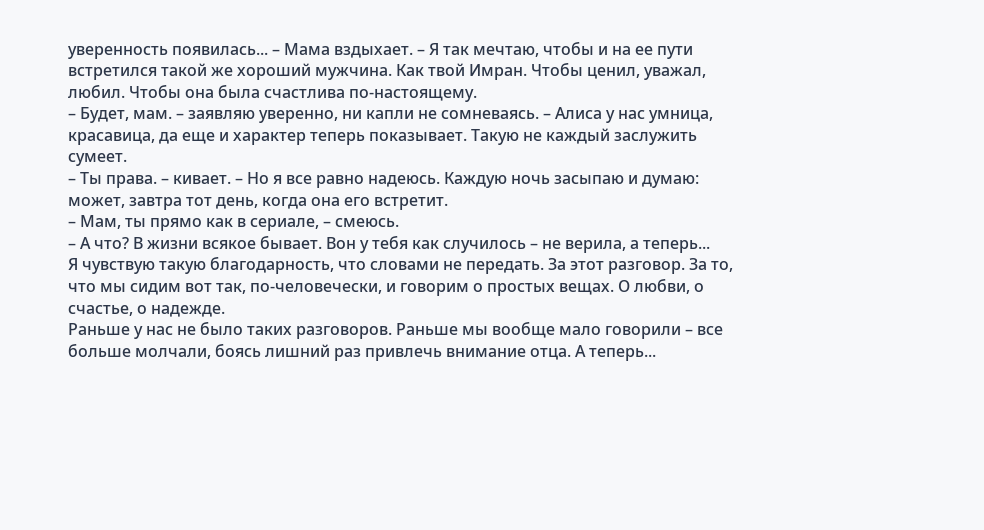уверенность появилась... – Мама вздыхает. – Я так мечтаю, чтобы и на ее пути встретился такой же хороший мужчина. Как твой Имран. Чтобы ценил, уважал, любил. Чтобы она была счастлива по-настоящему.
– Будет, мам. – заявляю уверенно, ни капли не сомневаясь. – Алиса у нас умница, красавица, да еще и характер теперь показывает. Такую не каждый заслужить сумеет.
– Ты права. – кивает. – Но я все равно надеюсь. Каждую ночь засыпаю и думаю: может, завтра тот день, когда она его встретит.
– Мам, ты прямо как в сериале, – смеюсь.
– А что? В жизни всякое бывает. Вон у тебя как случилось – не верила, а теперь...
Я чувствую такую благодарность, что словами не передать. За этот разговор. За то, что мы сидим вот так, по-человечески, и говорим о простых вещах. О любви, о счастье, о надежде.
Раньше у нас не было таких разговоров. Раньше мы вообще мало говорили – все больше молчали, боясь лишний раз привлечь внимание отца. А теперь...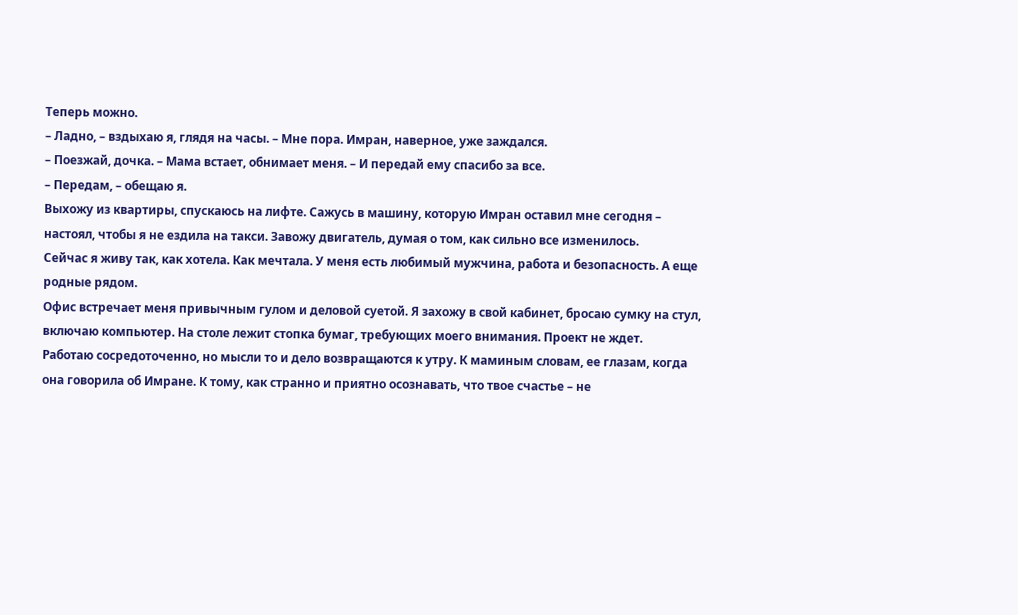Теперь можно.
– Ладно, – вздыхаю я, глядя на часы. – Мне пора. Имран, наверное, уже заждался.
– Поезжай, дочка. – Мама встает, обнимает меня. – И передай ему спасибо за все.
– Передам, – обещаю я.
Выхожу из квартиры, спускаюсь на лифте. Сажусь в машину, которую Имран оставил мне сегодня – настоял, чтобы я не ездила на такси. Завожу двигатель, думая о том, как сильно все изменилось.
Сейчас я живу так, как хотела. Как мечтала. У меня есть любимый мужчина, работа и безопасность. А еще родные рядом.
Офис встречает меня привычным гулом и деловой суетой. Я захожу в свой кабинет, бросаю сумку на стул, включаю компьютер. На столе лежит стопка бумаг, требующих моего внимания. Проект не ждет.
Работаю сосредоточенно, но мысли то и дело возвращаются к утру. К маминым словам, ее глазам, когда она говорила об Имране. К тому, как странно и приятно осознавать, что твое счастье – не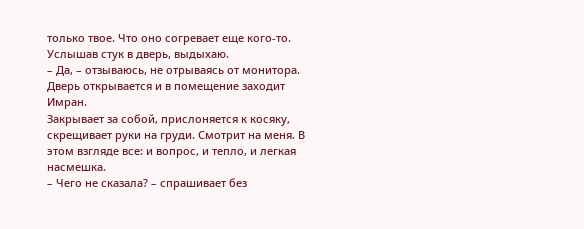только твое. Что оно согревает еще кого-то.
Услышав стук в дверь, выдыхаю.
– Да, – отзываюсь, не отрываясь от монитора.
Дверь открывается и в помещение заходит Имран.
Закрывает за собой, прислоняется к косяку, скрещивает руки на груди. Смотрит на меня. В этом взгляде все: и вопрос, и тепло, и легкая насмешка.
– Чего не сказала? – спрашивает без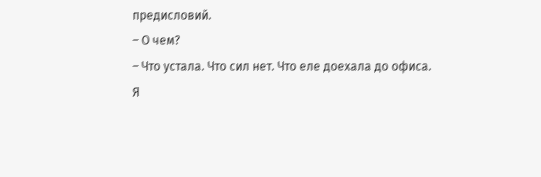предисловий.
– О чем?
– Что устала. Что сил нет. Что еле доехала до офиса.
Я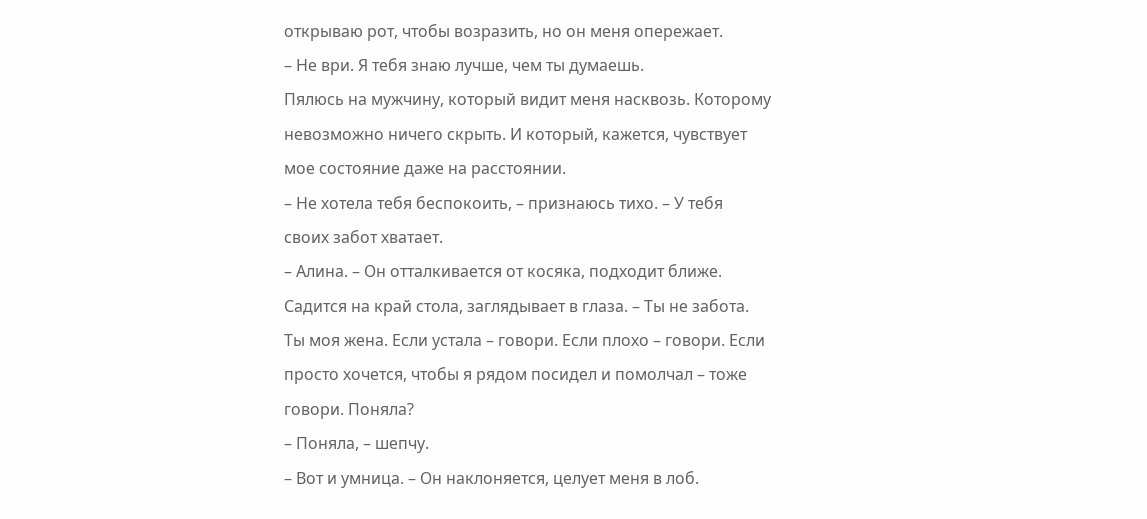открываю рот, чтобы возразить, но он меня опережает.
– Не ври. Я тебя знаю лучше, чем ты думаешь.
Пялюсь на мужчину, который видит меня насквозь. Которому невозможно ничего скрыть. И который, кажется, чувствует мое состояние даже на расстоянии.
– Не хотела тебя беспокоить, – признаюсь тихо. – У тебя своих забот хватает.
– Алина. – Он отталкивается от косяка, подходит ближе. Садится на край стола, заглядывает в глаза. – Ты не забота. Ты моя жена. Если устала – говори. Если плохо – говори. Если просто хочется, чтобы я рядом посидел и помолчал – тоже говори. Поняла?
– Поняла, – шепчу.
– Вот и умница. – Он наклоняется, целует меня в лоб.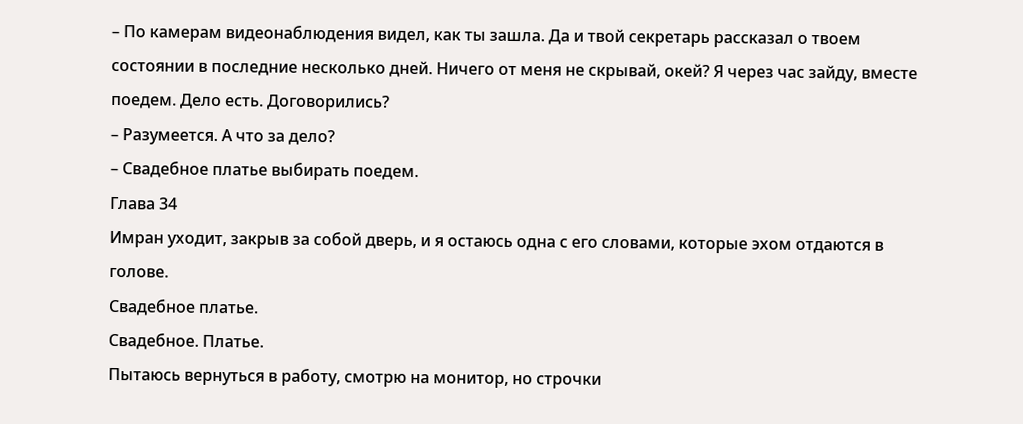– По камерам видеонаблюдения видел, как ты зашла. Да и твой секретарь рассказал о твоем состоянии в последние несколько дней. Ничего от меня не скрывай, окей? Я через час зайду, вместе поедем. Дело есть. Договорились?
– Разумеется. А что за дело?
– Свадебное платье выбирать поедем.
Глава 34
Имран уходит, закрыв за собой дверь, и я остаюсь одна с его словами, которые эхом отдаются в голове.
Свадебное платье.
Свадебное. Платье.
Пытаюсь вернуться в работу, смотрю на монитор, но строчки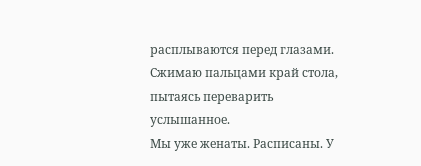расплываются перед глазами. Сжимаю пальцами край стола, пытаясь переварить услышанное.
Мы уже женаты. Расписаны. У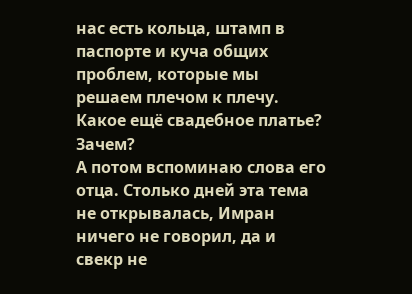нас есть кольца, штамп в паспорте и куча общих проблем, которые мы решаем плечом к плечу. Какое ещё свадебное платье? Зачем?
А потом вспоминаю слова его отца. Столько дней эта тема не открывалась, Имран ничего не говорил, да и свекр не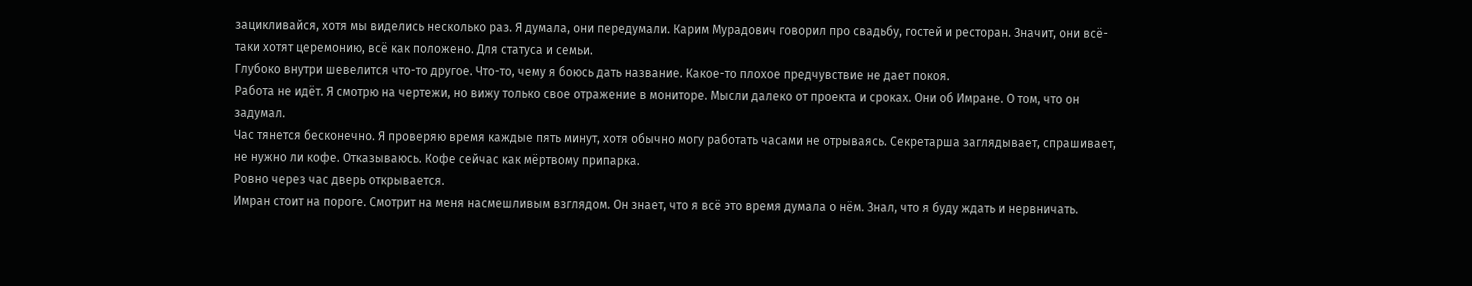зацикливайся, хотя мы виделись несколько раз. Я думала, они передумали. Карим Мурадович говорил про свадьбу, гостей и ресторан. Значит, они всё-таки хотят церемонию, всё как положено. Для статуса и семьи.
Глубоко внутри шевелится что-то другое. Что-то, чему я боюсь дать название. Какое-то плохое предчувствие не дает покоя.
Работа не идёт. Я смотрю на чертежи, но вижу только свое отражение в мониторе. Мысли далеко от проекта и сроках. Они об Имране. О том, что он задумал.
Час тянется бесконечно. Я проверяю время каждые пять минут, хотя обычно могу работать часами не отрываясь. Секретарша заглядывает, спрашивает, не нужно ли кофе. Отказываюсь. Кофе сейчас как мёртвому припарка.
Ровно через час дверь открывается.
Имран стоит на пороге. Смотрит на меня насмешливым взглядом. Он знает, что я всё это время думала о нём. Знал, что я буду ждать и нервничать.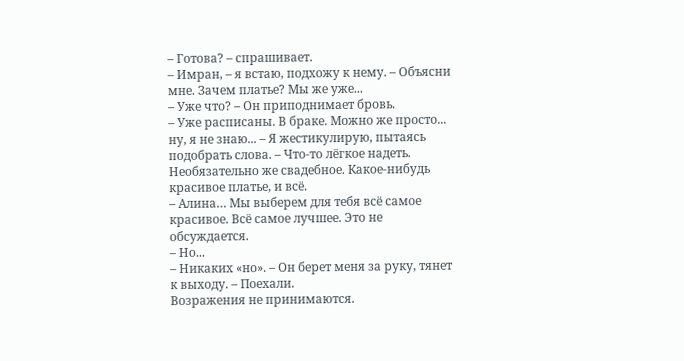– Готова? – спрашивает.
– Имран, – я встаю, подхожу к нему. – Объясни мне. Зачем платье? Мы же уже...
– Уже что? – Он приподнимает бровь.
– Уже расписаны. В браке. Можно же просто... ну, я не знаю... – Я жестикулирую, пытаясь подобрать слова. – Что-то лёгкое надеть. Необязательно же свадебное. Какое-нибудь красивое платье, и всё.
– Алина… Мы выберем для тебя всё самое красивое. Всё самое лучшее. Это не обсуждается.
– Но...
– Никаких «но». – Он берет меня за руку, тянет к выходу. – Поехали.
Возражения не принимаются.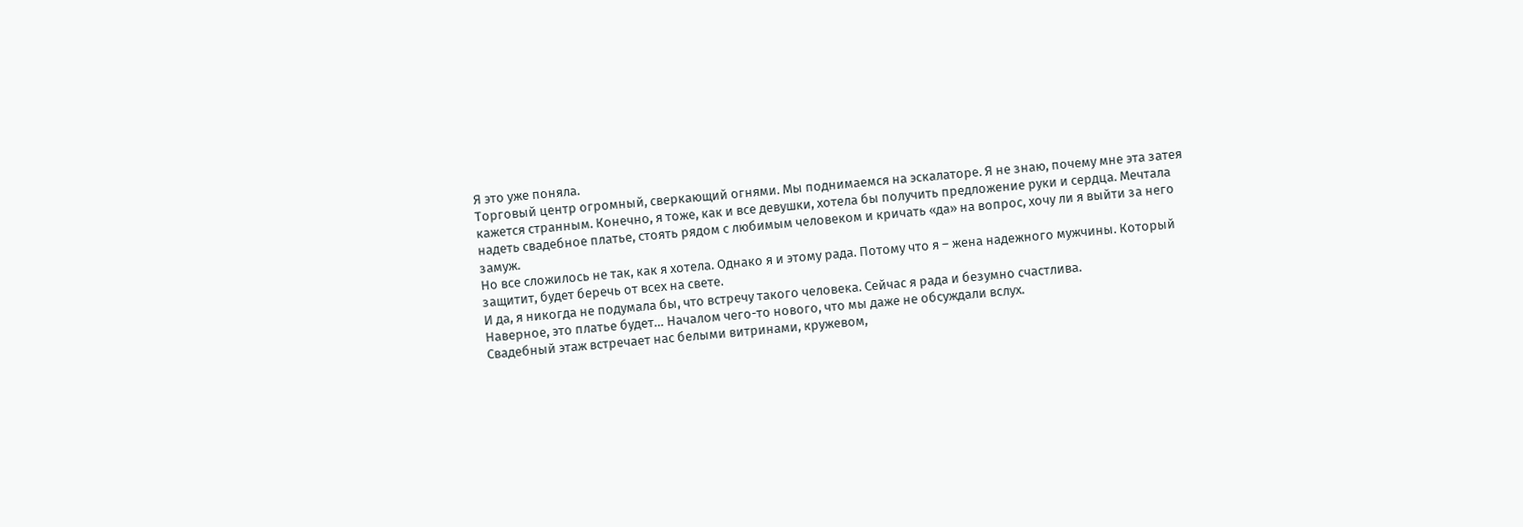Я это уже поняла.
Торговый центр огромный, сверкающий огнями. Мы поднимаемся на эскалаторе. Я не знаю, почему мне эта затея кажется странным. Конечно, я тоже, как и все девушки, хотела бы получить предложение руки и сердца. Мечтала надеть свадебное платье, стоять рядом с любимым человеком и кричать «да» на вопрос, хочу ли я выйти за него замуж.
Но все сложилось не так, как я хотела. Однако я и этому рада. Потому что я – жена надежного мужчины. Который защитит, будет беречь от всех на свете.
И да, я никогда не подумала бы, что встречу такого человека. Сейчас я рада и безумно счастлива.
Наверное, это платье будет… Началом чего-то нового, что мы даже не обсуждали вслух.
Свадебный этаж встречает нас белыми витринами, кружевом,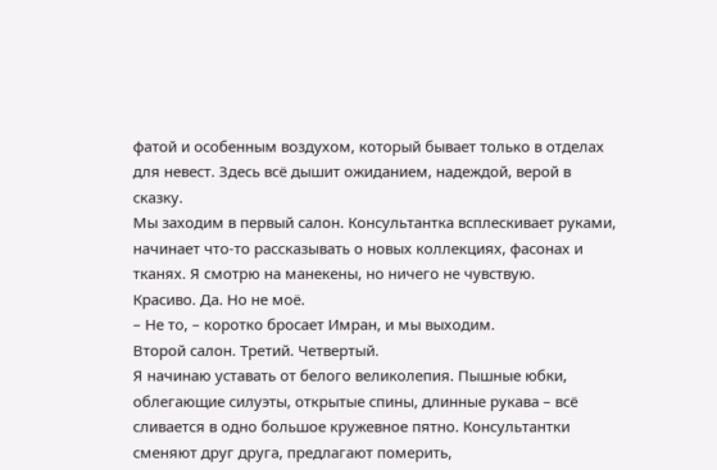фатой и особенным воздухом, который бывает только в отделах для невест. Здесь всё дышит ожиданием, надеждой, верой в сказку.
Мы заходим в первый салон. Консультантка всплескивает руками, начинает что-то рассказывать о новых коллекциях, фасонах и тканях. Я смотрю на манекены, но ничего не чувствую.
Красиво. Да. Но не моё.
– Не то, – коротко бросает Имран, и мы выходим.
Второй салон. Третий. Четвертый.
Я начинаю уставать от белого великолепия. Пышные юбки, облегающие силуэты, открытые спины, длинные рукава – всё сливается в одно большое кружевное пятно. Консультантки сменяют друг друга, предлагают померить,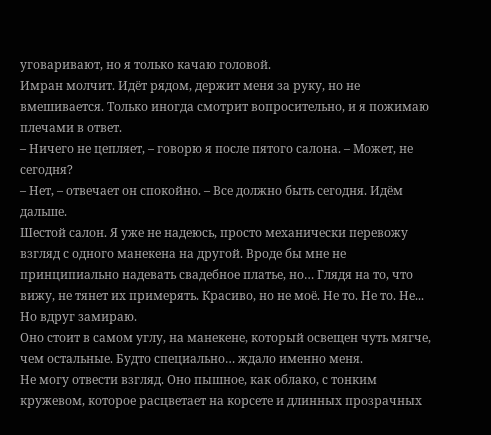уговаривают, но я только качаю головой.
Имран молчит. Идёт рядом, держит меня за руку, но не вмешивается. Только иногда смотрит вопросительно, и я пожимаю плечами в ответ.
– Ничего не цепляет, – говорю я после пятого салона. – Может, не сегодня?
– Нет, – отвечает он спокойно. – Все должно быть сегодня. Идём дальше.
Шестой салон. Я уже не надеюсь, просто механически перевожу взгляд с одного манекена на другой. Вроде бы мне не принципиально надевать свадебное платье, но… Глядя на то, что вижу, не тянет их примерять. Красиво, но не моё. Не то. Не то. Не...
Но вдруг замираю.
Оно стоит в самом углу, на манекене, который освещен чуть мягче, чем остальные. Будто специально… ждало именно меня.
Не могу отвести взгляд. Оно пышное, как облако, с тонким кружевом, которое расцветает на корсете и длинных прозрачных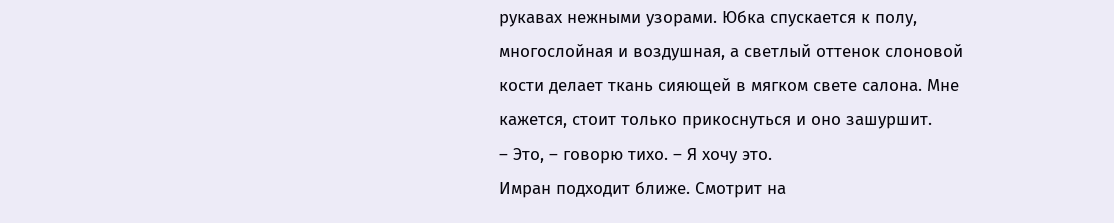рукавах нежными узорами. Юбка спускается к полу, многослойная и воздушная, а светлый оттенок слоновой кости делает ткань сияющей в мягком свете салона. Мне кажется, стоит только прикоснуться и оно зашуршит.
– Это, – говорю тихо. – Я хочу это.
Имран подходит ближе. Смотрит на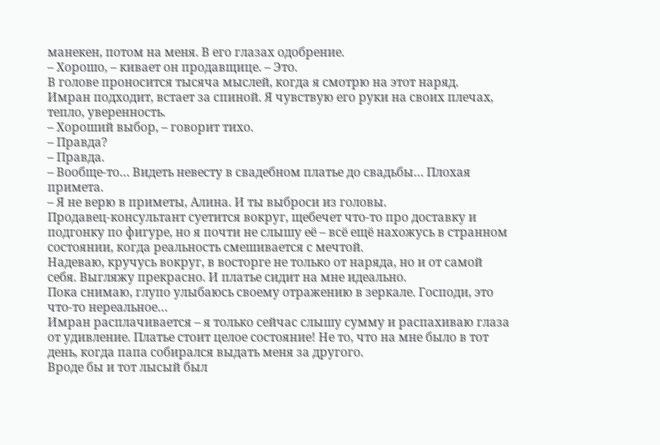манекен, потом на меня. В его глазах одобрение.
– Хорошо, – кивает он продавщице. – Это.
В голове проносится тысяча мыслей, когда я смотрю на этот наряд.
Имран подходит, встает за спиной. Я чувствую его руки на своих плечах, тепло, уверенность.
– Хороший выбор, – говорит тихо.
– Правда?
– Правда.
– Вообще-то… Видеть невесту в свадебном платье до свадьбы… Плохая примета.
– Я не верю в приметы, Алина. И ты выброси из головы.
Продавец-консультант суетится вокруг, щебечет что-то про доставку и подгонку по фигуре, но я почти не слышу её – всё ещё нахожусь в странном состоянии, когда реальность смешивается с мечтой.
Надеваю, кручусь вокруг, в восторге не только от наряда, но и от самой себя. Выгляжу прекрасно. И платье сидит на мне идеально.
Пока снимаю, глупо улыбаюсь своему отражению в зеркале. Господи, это что-то нереальное…
Имран расплачивается – я только сейчас слышу сумму и распахиваю глаза от удивление. Платье стоит целое состояние! Не то, что на мне было в тот день, когда папа собирался выдать меня за другого.
Вроде бы и тот лысый был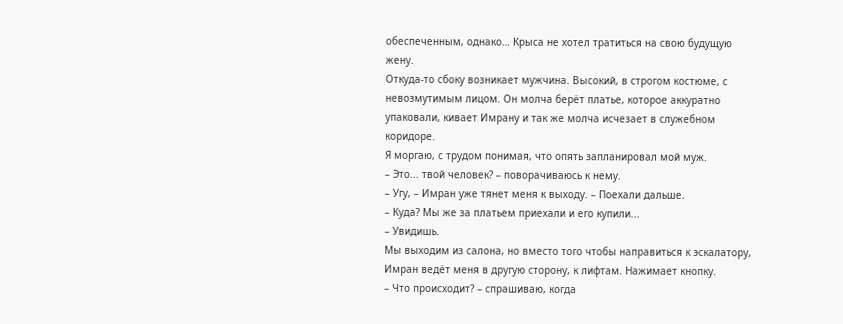обеспеченным, однако… Крыса не хотел тратиться на свою будущую жену.
Откуда-то сбоку возникает мужчина. Высокий, в строгом костюме, с невозмутимым лицом. Он молча берёт платье, которое аккуратно упаковали, кивает Имрану и так же молча исчезает в служебном коридоре.
Я моргаю, с трудом понимая, что опять запланировал мой муж.
– Это... твой человек? – поворачиваюсь к нему.
– Угу, – Имран уже тянет меня к выходу. – Поехали дальше.
– Куда? Мы же за платьем приехали и его купили...
– Увидишь.
Мы выходим из салона, но вместо того чтобы направиться к эскалатору, Имран ведёт меня в другую сторону, к лифтам. Нажимает кнопку.
– Что происходит? – спрашиваю, когда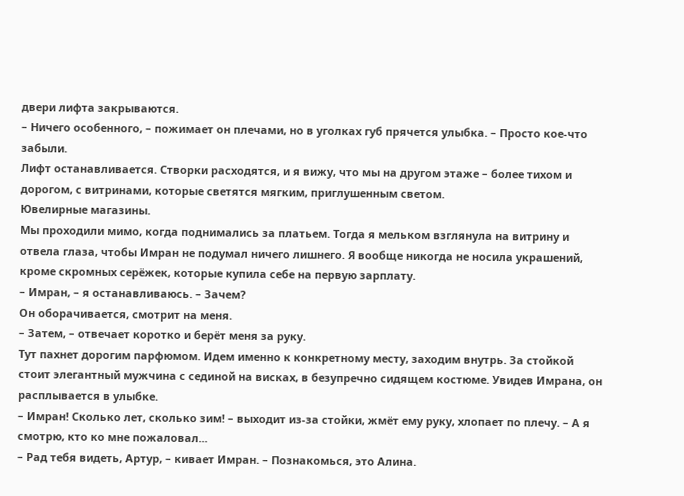двери лифта закрываются.
– Ничего особенного, – пожимает он плечами, но в уголках губ прячется улыбка. – Просто кое-что забыли.
Лифт останавливается. Створки расходятся, и я вижу, что мы на другом этаже – более тихом и дорогом, с витринами, которые светятся мягким, приглушенным светом.
Ювелирные магазины.
Мы проходили мимо, когда поднимались за платьем. Тогда я мельком взглянула на витрину и отвела глаза, чтобы Имран не подумал ничего лишнего. Я вообще никогда не носила украшений, кроме скромных серёжек, которые купила себе на первую зарплату.
– Имран, – я останавливаюсь. – Зачем?
Он оборачивается, смотрит на меня.
– Затем, – отвечает коротко и берёт меня за руку.
Тут пахнет дорогим парфюмом. Идем именно к конкретному месту, заходим внутрь. За стойкой стоит элегантный мужчина с сединой на висках, в безупречно сидящем костюме. Увидев Имрана, он расплывается в улыбке.
– Имран! Сколько лет, сколько зим! – выходит из-за стойки, жмёт ему руку, хлопает по плечу. – А я смотрю, кто ко мне пожаловал...
– Рад тебя видеть, Артур, – кивает Имран. – Познакомься, это Алина.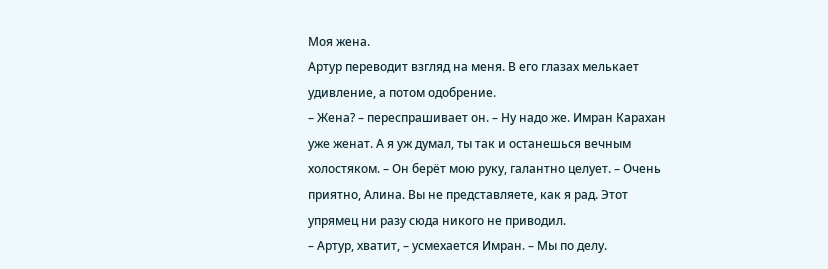Моя жена.
Артур переводит взгляд на меня. В его глазах мелькает удивление, а потом одобрение.
– Жена? – переспрашивает он. – Ну надо же. Имран Карахан уже женат. А я уж думал, ты так и останешься вечным холостяком. – Он берёт мою руку, галантно целует. – Очень приятно, Алина. Вы не представляете, как я рад. Этот упрямец ни разу сюда никого не приводил.
– Артур, хватит, – усмехается Имран. – Мы по делу.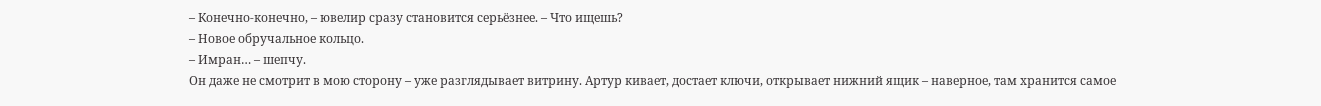– Конечно-конечно, – ювелир сразу становится серьёзнее. – Что ищешь?
– Новое обручальное кольцо.
– Имран… – шепчу.
Он даже не смотрит в мою сторону – уже разглядывает витрину. Артур кивает, достает ключи, открывает нижний ящик – наверное, там хранится самое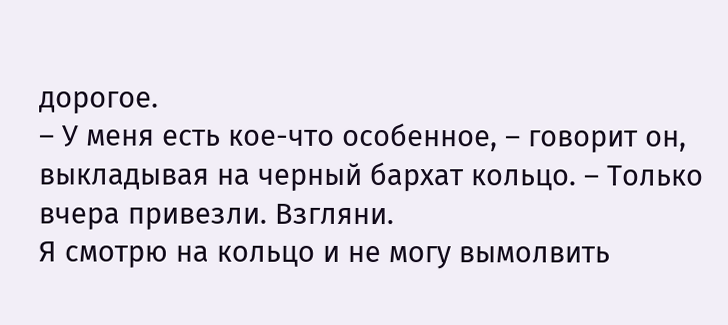дорогое.
– У меня есть кое-что особенное, – говорит он, выкладывая на черный бархат кольцо. – Только вчера привезли. Взгляни.
Я смотрю на кольцо и не могу вымолвить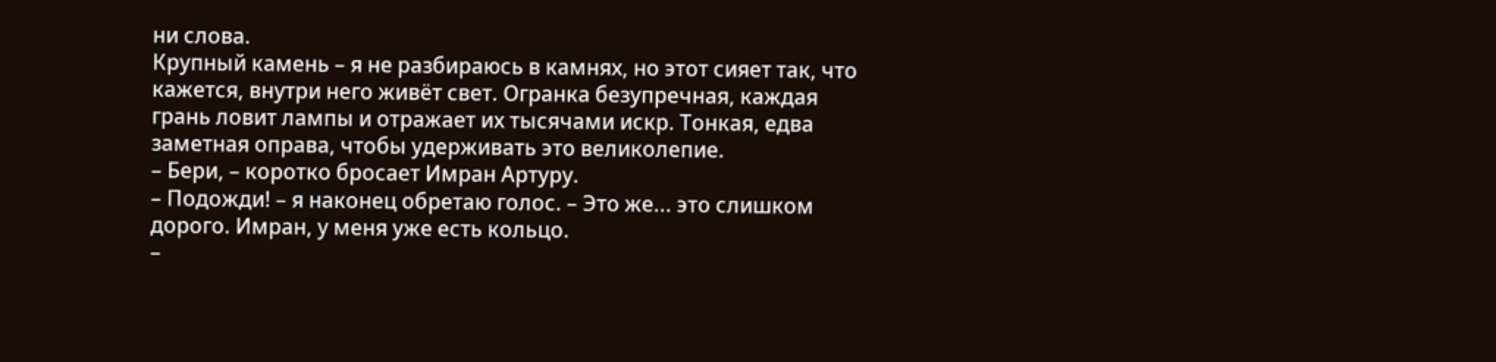ни слова.
Крупный камень – я не разбираюсь в камнях, но этот сияет так, что кажется, внутри него живёт свет. Огранка безупречная, каждая грань ловит лампы и отражает их тысячами искр. Тонкая, едва заметная оправа, чтобы удерживать это великолепие.
– Бери, – коротко бросает Имран Артуру.
– Подожди! – я наконец обретаю голос. – Это же... это слишком дорого. Имран, у меня уже есть кольцо.
–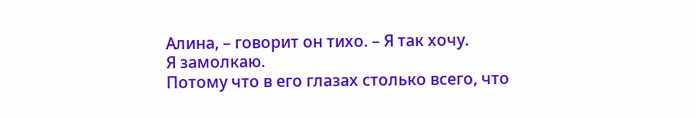Алина, – говорит он тихо. – Я так хочу.
Я замолкаю.
Потому что в его глазах столько всего, что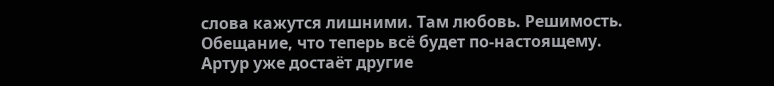слова кажутся лишними. Там любовь. Решимость. Обещание, что теперь всё будет по-настоящему.
Артур уже достаёт другие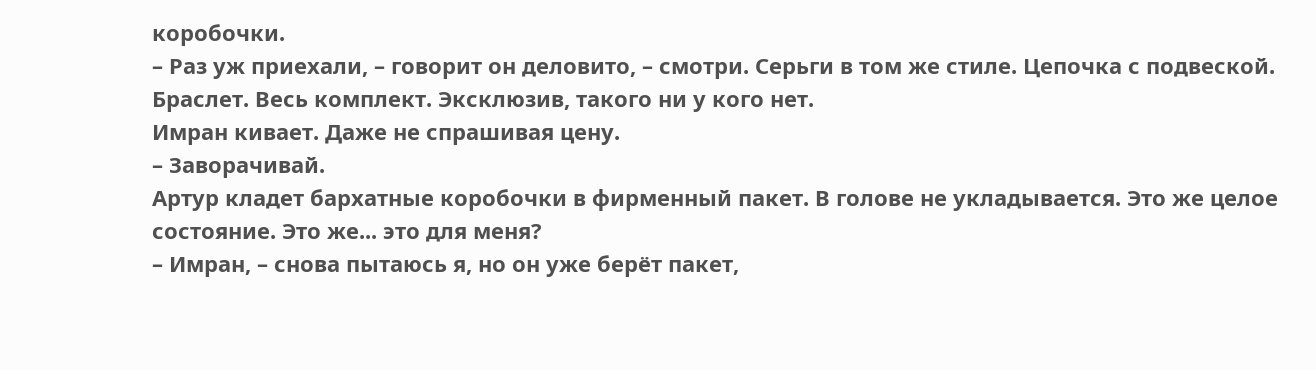коробочки.
– Раз уж приехали, – говорит он деловито, – смотри. Серьги в том же стиле. Цепочка с подвеской. Браслет. Весь комплект. Эксклюзив, такого ни у кого нет.
Имран кивает. Даже не спрашивая цену.
– Заворачивай.
Артур кладет бархатные коробочки в фирменный пакет. В голове не укладывается. Это же целое состояние. Это же... это для меня?
– Имран, – снова пытаюсь я, но он уже берёт пакет,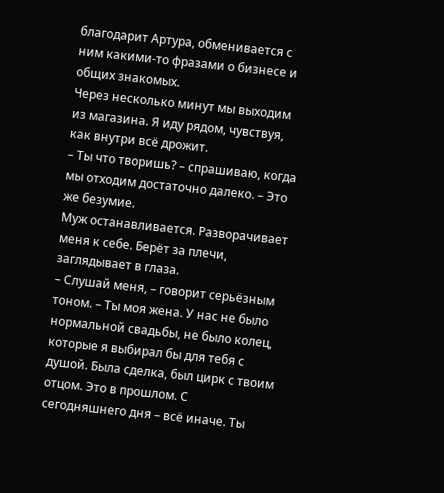благодарит Артура, обменивается с ним какими-то фразами о бизнесе и общих знакомых.
Через несколько минут мы выходим из магазина. Я иду рядом, чувствуя, как внутри всё дрожит.
– Ты что творишь? – спрашиваю, когда мы отходим достаточно далеко. – Это же безумие.
Муж останавливается. Разворачивает меня к себе. Берёт за плечи, заглядывает в глаза.
– Слушай меня, – говорит серьёзным тоном. – Ты моя жена. У нас не было нормальной свадьбы, не было колец, которые я выбирал бы для тебя с душой. Была сделка, был цирк с твоим отцом. Это в прошлом. С сегодняшнего дня – всё иначе. Ты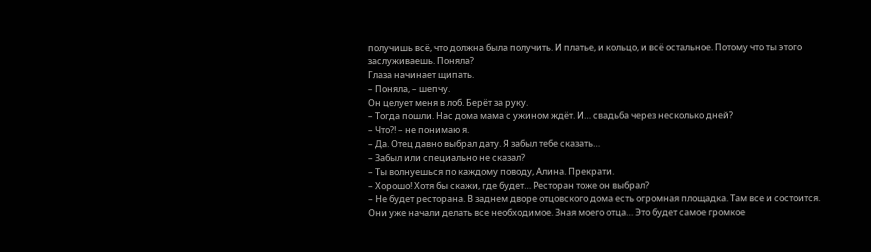получишь всё, что должна была получить. И платье, и кольцо, и всё остальное. Потому что ты этого заслуживаешь. Поняла?
Глаза начинает щипать.
– Поняла, – шепчу.
Он целует меня в лоб. Берёт за руку.
– Тогда пошли. Нас дома мама с ужином ждёт. И… свадьба через несколько дней?
– Что?! – не понимаю я.
– Да. Отец давно выбрал дату. Я забыл тебе сказать…
– Забыл или специально не сказал?
– Ты волнуешься по каждому поводу, Алина. Прекрати.
– Хорошо! Хотя бы скажи, где будет… Ресторан тоже он выбрал?
– Не будет ресторана. В заднем дворе отцовского дома есть огромная площадка. Там все и состоится. Они уже начали делать все необходимое. Зная моего отца… Это будет самое громкое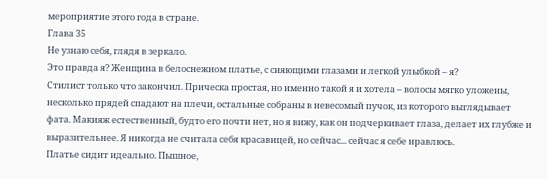мероприятие этого года в стране.
Глава 35
Не узнаю себя, глядя в зеркало.
Это правда я? Женщина в белоснежном платье, с сияющими глазами и легкой улыбкой – я?
Стилист только что закончил. Прическа простая, но именно такой я и хотела – волосы мягко уложены, несколько прядей спадают на плечи, остальные собраны в невесомый пучок, из которого выглядывает фата. Макияж естественный, будто его почти нет, но я вижу, как он подчеркивает глаза, делает их глубже и выразительнее. Я никогда не считала себя красавицей, но сейчас... сейчас я себе нравлюсь.
Платье сидит идеально. Пышное,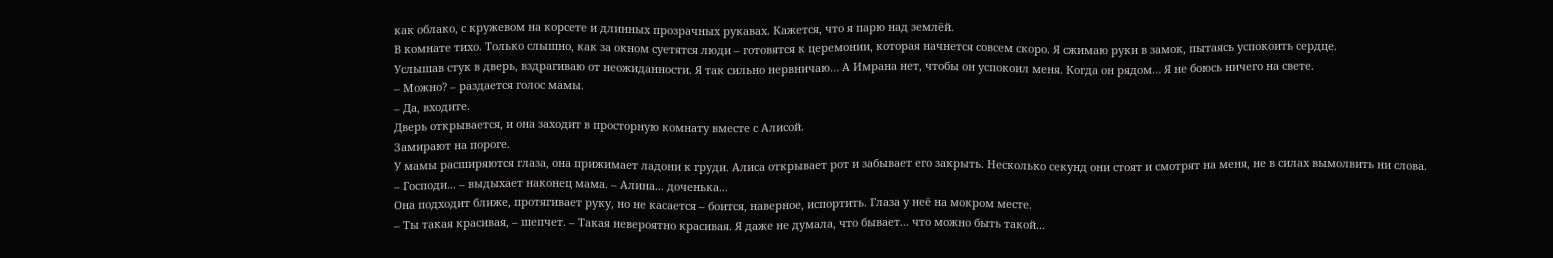как облако, с кружевом на корсете и длинных прозрачных рукавах. Кажется, что я парю над землёй.
В комнате тихо. Только слышно, как за окном суетятся люди – готовятся к церемонии, которая начнется совсем скоро. Я сжимаю руки в замок, пытаясь успокоить сердце.
Услышав стук в дверь, вздрагиваю от неожиданности. Я так сильно нервничаю… А Имрана нет, чтобы он успокоил меня. Когда он рядом… Я не боюсь ничего на свете.
– Можно? – раздается голос мамы.
– Да, входите.
Дверь открывается, и она заходит в просторную комнату вместе с Алисой.
Замирают на пороге.
У мамы расширяются глаза, она прижимает ладони к груди. Алиса открывает рот и забывает его закрыть. Несколько секунд они стоят и смотрят на меня, не в силах вымолвить ни слова.
– Господи... – выдыхает наконец мама. – Алина... доченька...
Она подходит ближе, протягивает руку, но не касается – боится, наверное, испортить. Глаза у неё на мокром месте.
– Ты такая красивая, – шепчет. – Такая невероятно красивая. Я даже не думала, что бывает... что можно быть такой...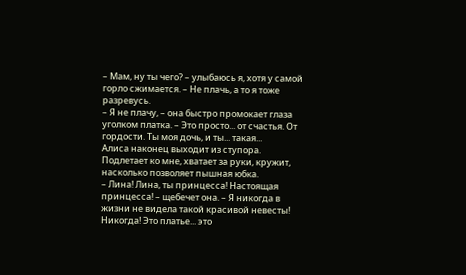– Мам, ну ты чего? – улыбаюсь я, хотя у самой горло сжимается. – Не плачь, а то я тоже разревусь.
– Я не плачу, – она быстро промокает глаза уголком платка. – Это просто... от счастья. От гордости. Ты моя дочь, и ты... такая...
Алиса наконец выходит из ступора. Подлетает ко мне, хватает за руки, кружит, насколько позволяет пышная юбка.
– Лина! Лина, ты принцесса! Настоящая принцесса! – щебечет она. – Я никогда в жизни не видела такой красивой невесты! Никогда! Это платье... это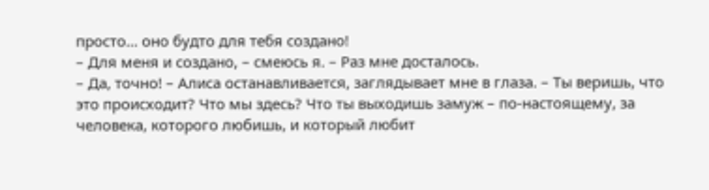просто... оно будто для тебя создано!
– Для меня и создано, – смеюсь я. – Раз мне досталось.
– Да, точно! – Алиса останавливается, заглядывает мне в глаза. – Ты веришь, что это происходит? Что мы здесь? Что ты выходишь замуж – по-настоящему, за человека, которого любишь, и который любит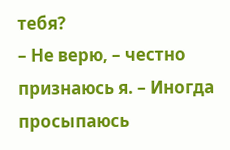тебя?
– Не верю, – честно признаюсь я. – Иногда просыпаюсь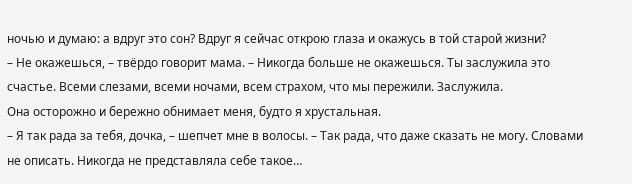ночью и думаю: а вдруг это сон? Вдруг я сейчас открою глаза и окажусь в той старой жизни?
– Не окажешься, – твёрдо говорит мама. – Никогда больше не окажешься. Ты заслужила это счастье. Всеми слезами, всеми ночами, всем страхом, что мы пережили. Заслужила.
Она осторожно и бережно обнимает меня, будто я хрустальная.
– Я так рада за тебя, дочка, – шепчет мне в волосы. – Так рада, что даже сказать не могу. Словами не описать. Никогда не представляла себе такое…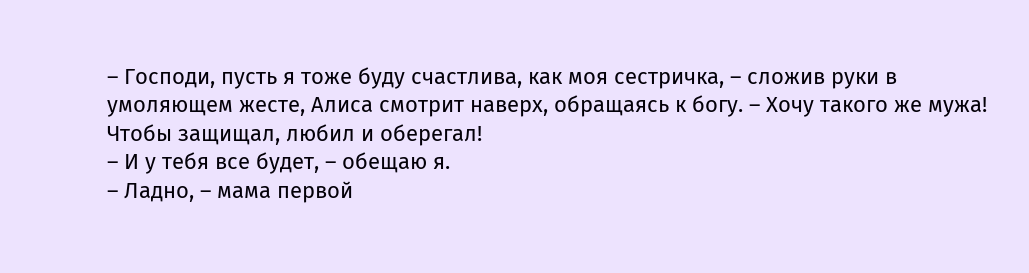– Господи, пусть я тоже буду счастлива, как моя сестричка, – сложив руки в умоляющем жесте, Алиса смотрит наверх, обращаясь к богу. – Хочу такого же мужа! Чтобы защищал, любил и оберегал!
– И у тебя все будет, – обещаю я.
– Ладно, – мама первой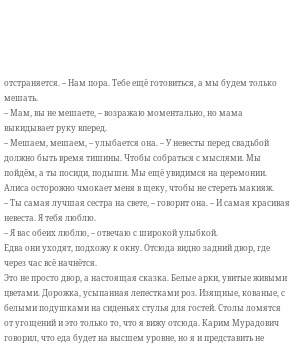отстраняется. – Нам пора. Тебе ещё готовиться, а мы будем только мешать.
– Мам, вы не мешаете, – возражаю моментально, но мама выкидывает руку вперед.
– Мешаем, мешаем, – улыбается она. – У невесты перед свадьбой должно быть время тишины. Чтобы собраться с мыслями. Мы пойдём, а ты посиди, подыши. Мы ещё увидимся на церемонии.
Алиса осторожно чмокает меня в щеку, чтобы не стереть макияж.
– Ты самая лучшая сестра на свете, – говорит она. – И самая красивая невеста. Я тебя люблю.
– Я вас обеих люблю, – отвечаю с широкой улыбкой.
Едва они уходят, подхожу к окну. Отсюда видно задний двор, где через час всё начнётся.
Это не просто двор, а настоящая сказка. Белые арки, увитые живыми цветами. Дорожка, усыпанная лепестками роз. Изящные, кованые, с белыми подушками на сиденьях стулья для гостей. Столы ломятся от угощений и это только то, что я вижу отсюда. Карим Мурадович говорил, что еда будет на высшем уровне, но я и представить не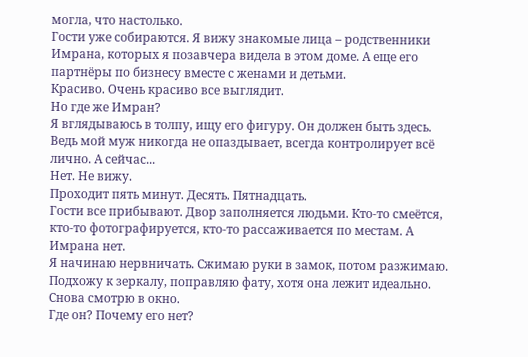могла, что настолько.
Гости уже собираются. Я вижу знакомые лица – родственники Имрана, которых я позавчера видела в этом доме. А еще его партнёры по бизнесу вместе с женами и детьми.
Красиво. Очень красиво все выглядит.
Но где же Имран?
Я вглядываюсь в толпу, ищу его фигуру. Он должен быть здесь. Ведь мой муж никогда не опаздывает, всегда контролирует всё лично. А сейчас...
Нет. Не вижу.
Проходит пять минут. Десять. Пятнадцать.
Гости все прибывают. Двор заполняется людьми. Кто-то смеётся, кто-то фотографируется, кто-то рассаживается по местам. А Имрана нет.
Я начинаю нервничать. Сжимаю руки в замок, потом разжимаю. Подхожу к зеркалу, поправляю фату, хотя она лежит идеально. Снова смотрю в окно.
Где он? Почему его нет?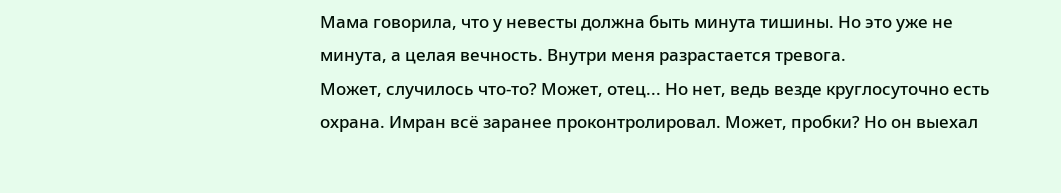Мама говорила, что у невесты должна быть минута тишины. Но это уже не минута, а целая вечность. Внутри меня разрастается тревога.
Может, случилось что-то? Может, отец... Но нет, ведь везде круглосуточно есть охрана. Имран всё заранее проконтролировал. Может, пробки? Но он выехал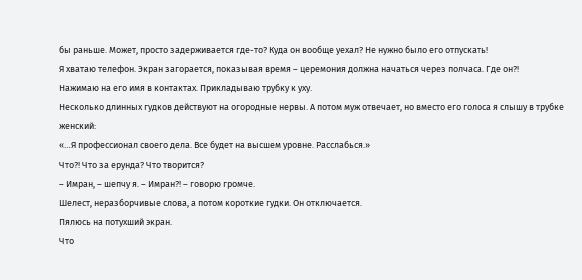бы раньше. Может, просто задерживается где-то? Куда он вообще уехал? Не нужно было его отпускать!
Я хватаю телефон. Экран загорается, показывая время – церемония должна начаться через полчаса. Где он?!
Нажимаю на его имя в контактах. Прикладываю трубку к уху.
Несколько длинных гудков действуют на огородные нервы. А потом муж отвечает, но вместо его голоса я слышу в трубке женский:
«…Я профессионал своего дела. Все будет на высшем уровне. Расслабься.»
Что?! Что за ерунда? Что творится?
– Имран, – шепчу я. – Имран?! – говорю громче.
Шелест, неразборчивые слова, а потом короткие гудки. Он отключается.
Пялюсь на потухший экран.
Что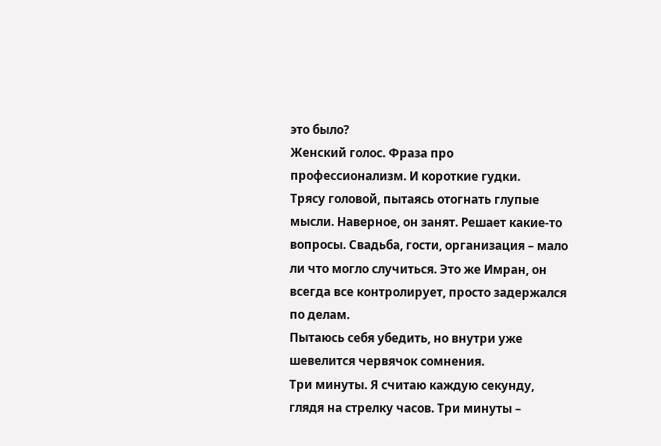это было?
Женский голос. Фраза про профессионализм. И короткие гудки.
Трясу головой, пытаясь отогнать глупые мысли. Наверное, он занят. Решает какие-то вопросы. Свадьба, гости, организация – мало ли что могло случиться. Это же Имран, он всегда все контролирует, просто задержался по делам.
Пытаюсь себя убедить, но внутри уже шевелится червячок сомнения.
Три минуты. Я считаю каждую секунду, глядя на стрелку часов. Три минуты –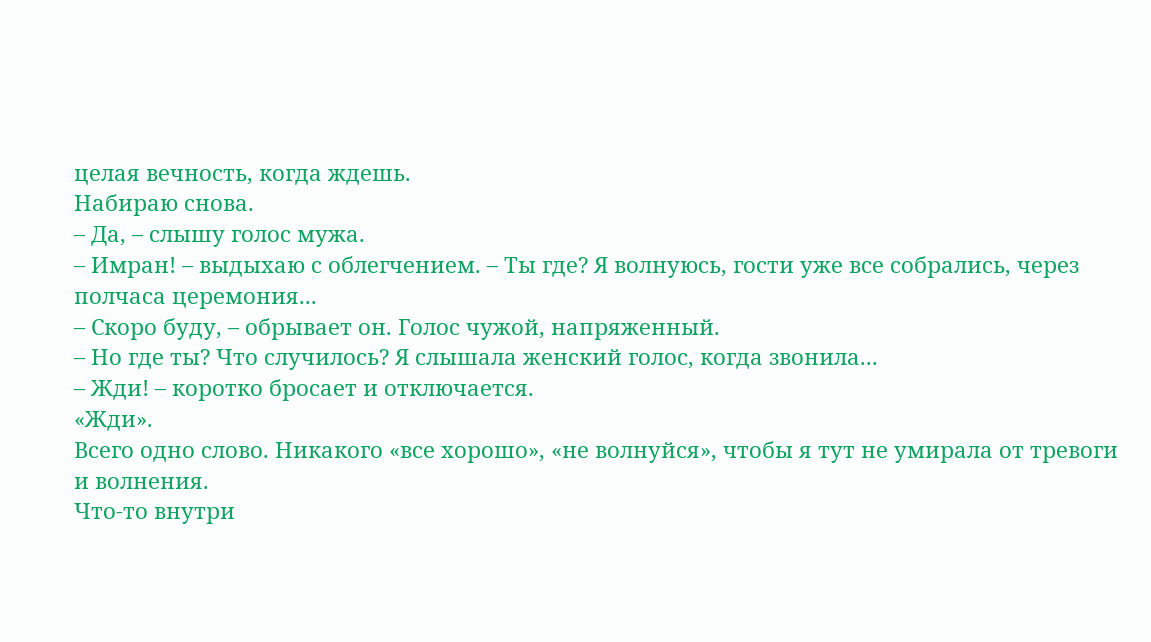целая вечность, когда ждешь.
Набираю снова.
– Да, – слышу голос мужа.
– Имран! – выдыхаю с облегчением. – Ты где? Я волнуюсь, гости уже все собрались, через полчаса церемония...
– Скоро буду, – обрывает он. Голос чужой, напряженный.
– Но где ты? Что случилось? Я слышала женский голос, когда звонила...
– Жди! – коротко бросает и отключается.
«Жди».
Всего одно слово. Никакого «все хорошо», «не волнуйся», чтобы я тут не умирала от тревоги и волнения.
Что-то внутри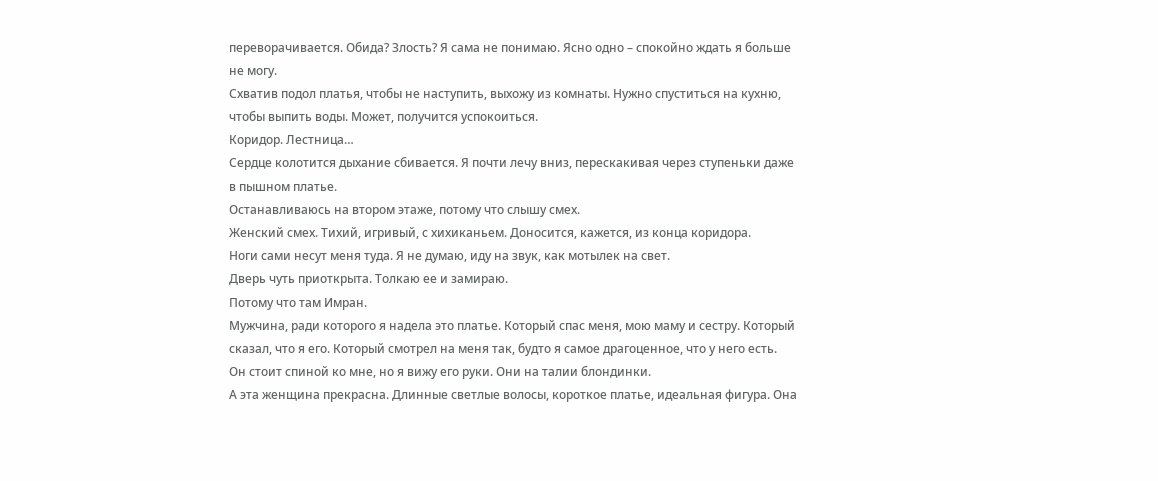переворачивается. Обида? Злость? Я сама не понимаю. Ясно одно – спокойно ждать я больше не могу.
Схватив подол платья, чтобы не наступить, выхожу из комнаты. Нужно спуститься на кухню, чтобы выпить воды. Может, получится успокоиться.
Коридор. Лестница…
Сердце колотится дыхание сбивается. Я почти лечу вниз, перескакивая через ступеньки даже в пышном платье.
Останавливаюсь на втором этаже, потому что слышу смех.
Женский смех. Тихий, игривый, с хихиканьем. Доносится, кажется, из конца коридора.
Ноги сами несут меня туда. Я не думаю, иду на звук, как мотылек на свет.
Дверь чуть приоткрыта. Толкаю ее и замираю.
Потому что там Имран.
Мужчина, ради которого я надела это платье. Который спас меня, мою маму и сестру. Который сказал, что я его. Который смотрел на меня так, будто я самое драгоценное, что у него есть.
Он стоит спиной ко мне, но я вижу его руки. Они на талии блондинки.
А эта женщина прекрасна. Длинные светлые волосы, короткое платье, идеальная фигура. Она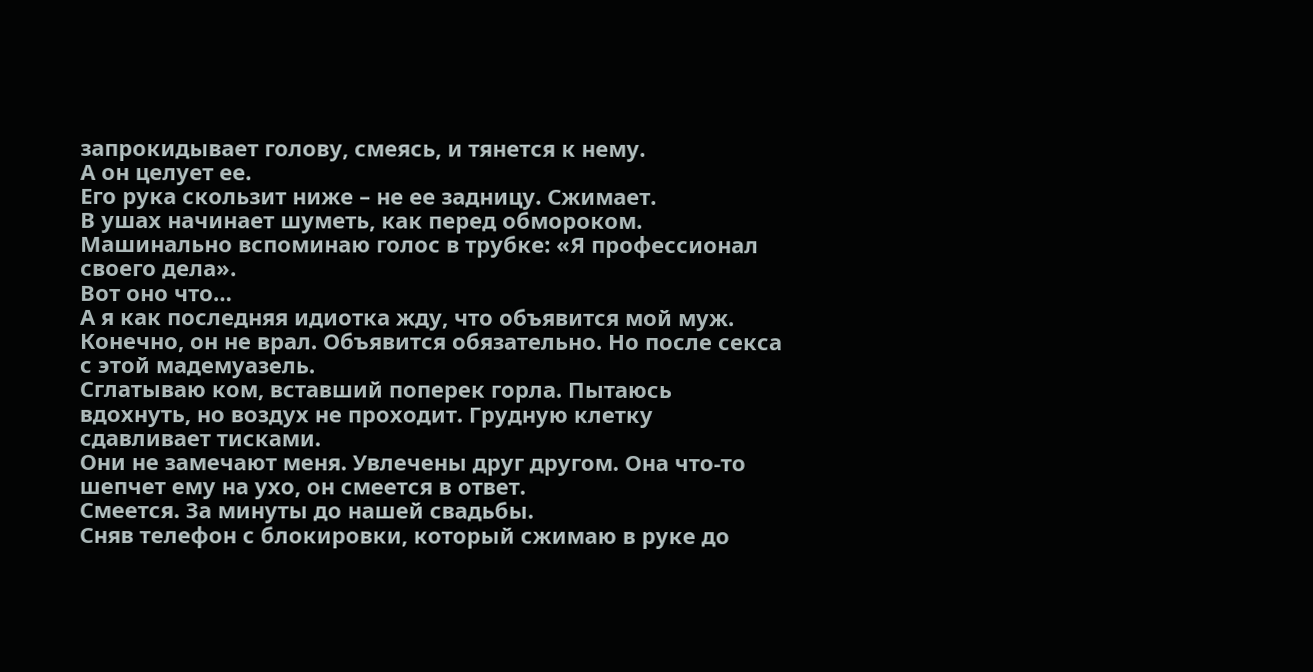запрокидывает голову, смеясь, и тянется к нему.
А он целует ее.
Его рука скользит ниже – не ее задницу. Сжимает.
В ушах начинает шуметь, как перед обмороком.
Машинально вспоминаю голос в трубке: «Я профессионал своего дела».
Вот оно что…
А я как последняя идиотка жду, что объявится мой муж.
Конечно, он не врал. Объявится обязательно. Но после секса с этой мадемуазель.
Сглатываю ком, вставший поперек горла. Пытаюсь вдохнуть, но воздух не проходит. Грудную клетку сдавливает тисками.
Они не замечают меня. Увлечены друг другом. Она что-то шепчет ему на ухо, он смеется в ответ.
Смеется. За минуты до нашей свадьбы.
Сняв телефон с блокировки, который сжимаю в руке до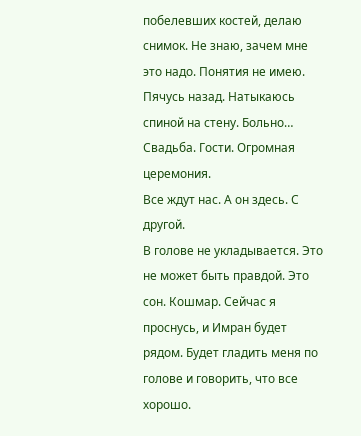побелевших костей, делаю снимок. Не знаю, зачем мне это надо. Понятия не имею.
Пячусь назад. Натыкаюсь спиной на стену. Больно…
Свадьба. Гости. Огромная церемония.
Все ждут нас. А он здесь. С другой.
В голове не укладывается. Это не может быть правдой. Это сон. Кошмар. Сейчас я проснусь, и Имран будет рядом. Будет гладить меня по голове и говорить, что все хорошо.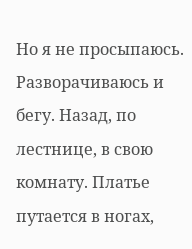Но я не просыпаюсь.
Разворачиваюсь и бегу. Назад, по лестнице, в свою комнату. Платье путается в ногах,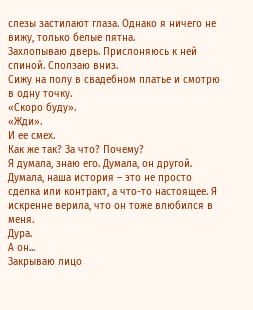слезы застилают глаза. Однако я ничего не вижу, только белые пятна.
Захлопываю дверь. Прислоняюсь к ней спиной. Сползаю вниз.
Сижу на полу в свадебном платье и смотрю в одну точку.
«Скоро буду».
«Жди».
И ее смех.
Как же так? За что? Почему?
Я думала, знаю его. Думала, он другой. Думала, наша история – это не просто сделка или контракт, а что-то настоящее. Я искренне верила, что он тоже влюбился в меня.
Дура.
А он...
Закрываю лицо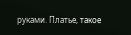руками. Платье, такое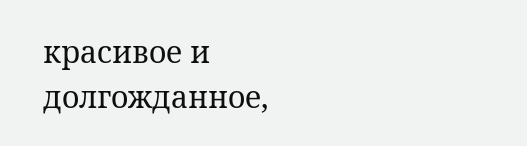красивое и долгожданное,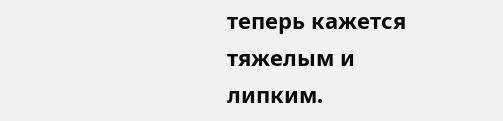теперь кажется тяжелым и липким.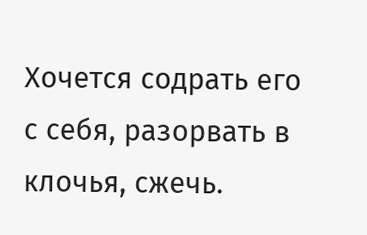Хочется содрать его с себя, разорвать в клочья, сжечь.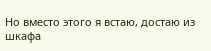Но вместо этого я встаю, достаю из шкафа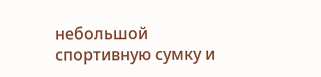небольшой спортивную сумку и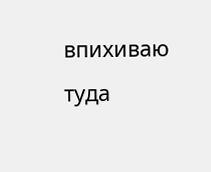впихиваю туда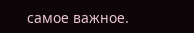самое важное.